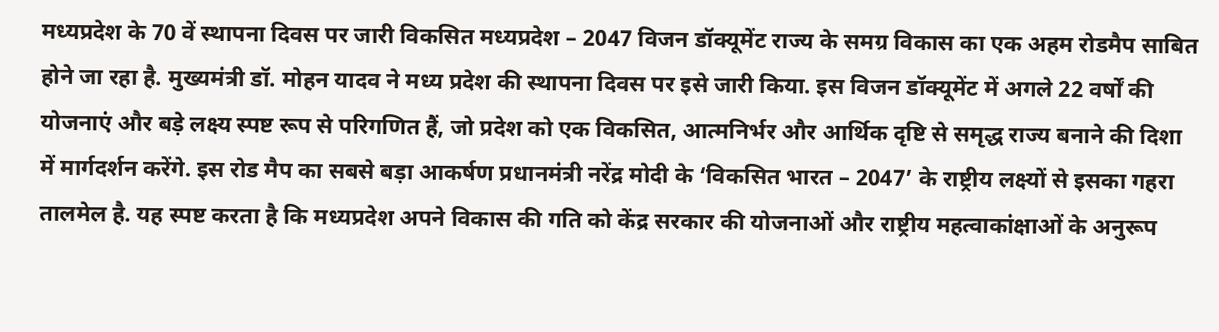मध्यप्रदेश के 70 वें स्थापना दिवस पर जारी विकसित मध्यप्रदेश – 2047 विजन डॉक्यूमेंट राज्य के समग्र विकास का एक अहम रोडमैप साबित होने जा रहा है. मुख्यमंत्री डॉ. मोहन यादव ने मध्य प्रदेश की स्थापना दिवस पर इसे जारी किया. इस विजन डॉक्यूमेंट में अगले 22 वर्षों की योजनाएं और बड़े लक्ष्य स्पष्ट रूप से परिगणित हैं, जो प्रदेश को एक विकसित, आत्मनिर्भर और आर्थिक दृष्टि से समृद्ध राज्य बनाने की दिशा में मार्गदर्शन करेंगे. इस रोड मैप का सबसे बड़ा आकर्षण प्रधानमंत्री नरेंद्र मोदी के ‘विकसित भारत – 2047’ के राष्ट्रीय लक्ष्यों से इसका गहरा तालमेल है. यह स्पष्ट करता है कि मध्यप्रदेश अपने विकास की गति को केंद्र सरकार की योजनाओं और राष्ट्रीय महत्वाकांक्षाओं के अनुरूप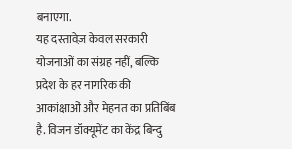बनाएगा.
यह दस्तावेज़ केवल सरकारी योजनाओं का संग्रह नहीं, बल्कि प्रदेश के हर नागरिक की आकांक्षाओं और मेहनत का प्रतिबिंब है. विजन डॉक्यूमेंट का केंद्र बिन्दु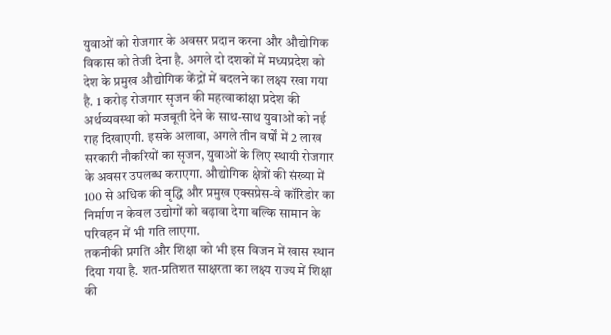युवाओं को रोजगार के अवसर प्रदान करना और औद्योगिक विकास को तेजी देना है. अगले दो दशकों में मध्यप्रदेश को देश के प्रमुख औद्योगिक केंद्रों में बदलने का लक्ष्य रखा गया है. 1 करोड़ रोजगार सृजन की महत्वाकांक्षा प्रदेश की अर्थव्यवस्था को मजबूती देने के साथ-साथ युवाओं को नई राह दिखाएगी. इसके अलावा, अगले तीन वर्षों में 2 लाख सरकारी नौकरियों का सृजन, युवाओं के लिए स्थायी रोजगार के अवसर उपलब्ध कराएगा. औद्योगिक क्षेत्रों की संख्या में 100 से अधिक की वृद्धि और प्रमुख एक्सप्रेस-वे कॉरिडोर का निर्माण न केवल उद्योगों को बढ़ावा देगा बल्कि सामान के परिवहन में भी गति लाएगा.
तकनीकी प्रगति और शिक्षा को भी इस विजन में खास स्थान दिया गया है. शत-प्रतिशत साक्षरता का लक्ष्य राज्य में शिक्षा की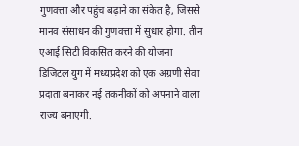गुणवत्ता और पहुंच बढ़ाने का संकेत है, जिससे मानव संसाधन की गुणवत्ता में सुधार होगा. तीन एआई सिटी विकसित करने की योजना डिजिटल युग में मध्यप्रदेश को एक अग्रणी सेवा प्रदाता बनाकर नई तकनीकों को अपनाने वाला राज्य बनाएगी.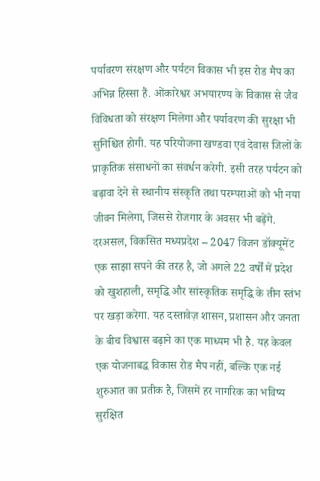पर्यावरण संरक्षण और पर्यटन विकास भी इस रोड मैप का अभिन्न हिस्सा हैं. ओंकारेश्वर अभयारण्य के विकास से जैव विविधता को संरक्षण मिलेगा और पर्यावरण की सुरक्षा भी सुनिश्चित होगी. यह परियोजना खण्डवा एवं देवास जिलों के प्राकृतिक संसाधनों का संवर्धन करेगी. इसी तरह पर्यटन को बढ़ावा देने से स्थानीय संस्कृति तथा परम्पराओं को भी नया जीवन मिलेगा, जिससे रोजगार के अवसर भी बढ़ेंगे. दरअसल, विकसित मध्यप्रदेश – 2047 विजन डॉक्यूमेंट एक साझा सपने की तरह है, जो अगले 22 वर्षों में प्रदेश को खुशहाली, समृद्धि और सांस्कृतिक समृद्धि के तीन स्तंभ पर खड़ा करेगा. यह दस्तावेज़ शासन, प्रशासन और जनता के बीच विश्वास बढ़ाने का एक माध्यम भी है. यह केवल एक योजनाबद्ध विकास रोड मैप नहीं, बल्कि एक नई शुरुआत का प्रतीक है, जिसमें हर नागरिक का भविष्य सुरक्षित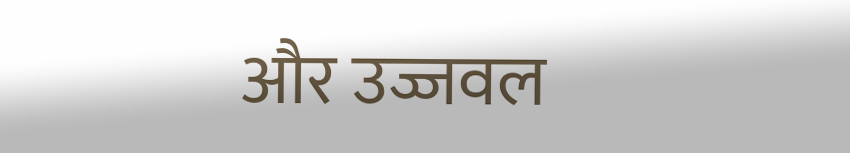और उज्जवल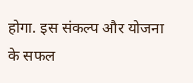होगा. इस संकल्प और योजना के सफल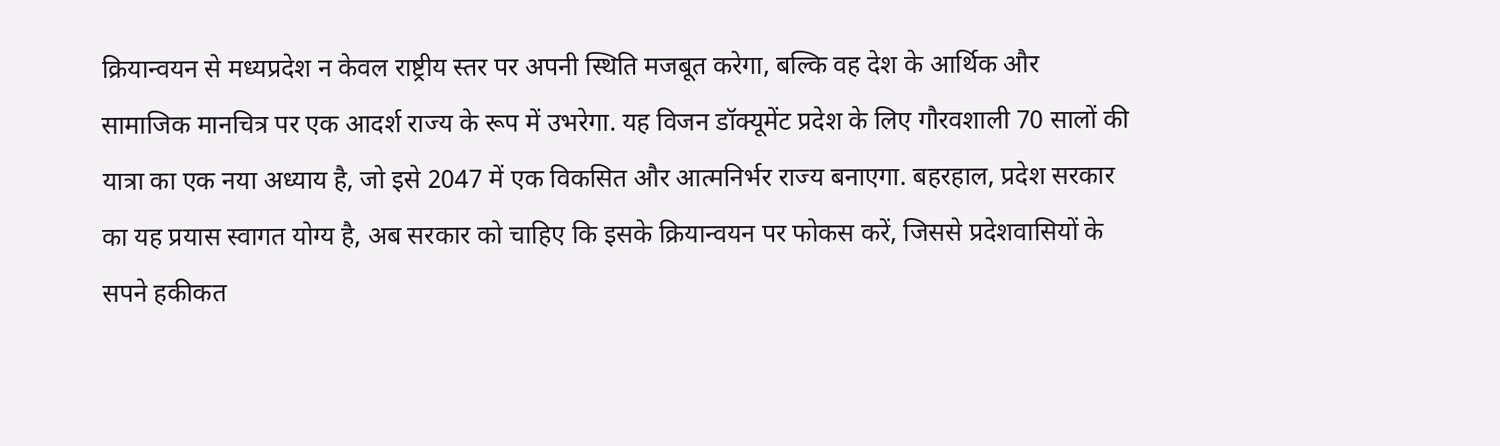क्रियान्वयन से मध्यप्रदेश न केवल राष्ट्रीय स्तर पर अपनी स्थिति मजबूत करेगा, बल्कि वह देश के आर्थिक और सामाजिक मानचित्र पर एक आदर्श राज्य के रूप में उभरेगा. यह विजन डॉक्यूमेंट प्रदेश के लिए गौरवशाली 70 सालों की यात्रा का एक नया अध्याय है, जो इसे 2047 में एक विकसित और आत्मनिर्भर राज्य बनाएगा. बहरहाल, प्रदेश सरकार का यह प्रयास स्वागत योग्य है, अब सरकार को चाहिए कि इसके क्रियान्वयन पर फोकस करें, जिससे प्रदेशवासियों के सपने हकीकत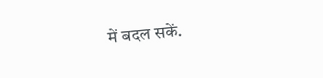में बदल सकें.